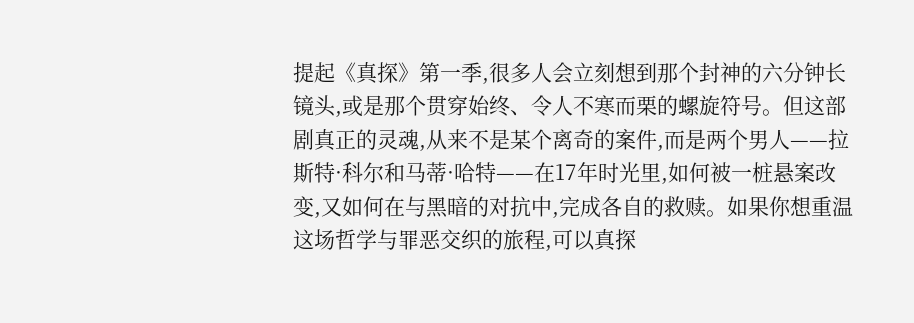提起《真探》第一季,很多人会立刻想到那个封神的六分钟长镜头,或是那个贯穿始终、令人不寒而栗的螺旋符号。但这部剧真正的灵魂,从来不是某个离奇的案件,而是两个男人——拉斯特·科尔和马蒂·哈特——在17年时光里,如何被一桩悬案改变,又如何在与黑暗的对抗中,完成各自的救赎。如果你想重温这场哲学与罪恶交织的旅程,可以真探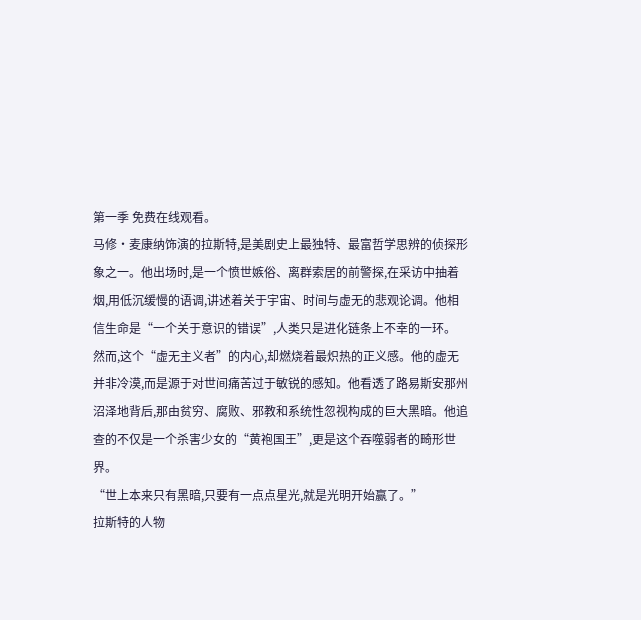第一季 免费在线观看。
马修·麦康纳饰演的拉斯特,是美剧史上最独特、最富哲学思辨的侦探形象之一。他出场时,是一个愤世嫉俗、离群索居的前警探,在采访中抽着烟,用低沉缓慢的语调,讲述着关于宇宙、时间与虚无的悲观论调。他相信生命是“一个关于意识的错误”,人类只是进化链条上不幸的一环。
然而,这个“虚无主义者”的内心,却燃烧着最炽热的正义感。他的虚无并非冷漠,而是源于对世间痛苦过于敏锐的感知。他看透了路易斯安那州沼泽地背后,那由贫穷、腐败、邪教和系统性忽视构成的巨大黑暗。他追查的不仅是一个杀害少女的“黄袍国王”,更是这个吞噬弱者的畸形世界。
“世上本来只有黑暗,只要有一点点星光,就是光明开始赢了。”
拉斯特的人物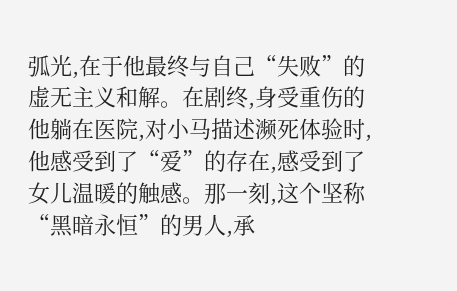弧光,在于他最终与自己“失败”的虚无主义和解。在剧终,身受重伤的他躺在医院,对小马描述濒死体验时,他感受到了“爱”的存在,感受到了女儿温暖的触感。那一刻,这个坚称“黑暗永恒”的男人,承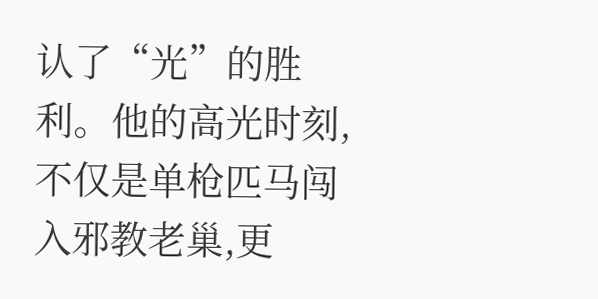认了“光”的胜利。他的高光时刻,不仅是单枪匹马闯入邪教老巢,更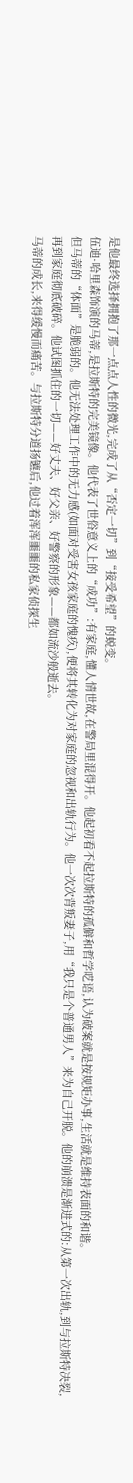是他最终选择拥抱了那一点点人性的微光,完成了从“否定一切”到“接受希望”的蜕变。
伍迪·哈里森饰演的马蒂,是拉斯特的完美镜像。他代表了世俗意义上的“成功”:有家庭,懂人情世故,在警局里混得开。他起初看不起拉斯特的孤僻和哲学呓语,认为破案就是按规矩办事,生活就是维持表面的和谐。
但马蒂的“体面”是脆弱的。他无法处理工作中的无力感(如面对受害女孩家庭的愧疚),便将其转化为对家庭的忽视和出轨行为。他一次次背叛妻子,用“我只是个普通男人”来为自己开脱。他的崩溃是渐进式的:从第一次出轨,到与拉斯特决裂,再到家庭彻底破碎。他试图抓住的一切——好丈夫、好父亲、好警察的形象——都如流沙般逝去。
马蒂的成长,来得缓慢而痛苦。与拉斯特分道扬镳后,他过着浑浑噩噩的私家侦探生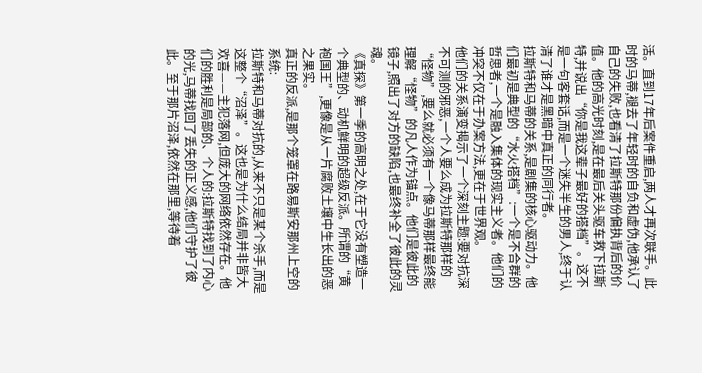活。直到17年后案件重启,两人才再次联手。此时的马蒂,褪去了年轻时的自负和虚伪,他承认了自己的失败,也看清了拉斯特那份偏执背后的价值。他的高光时刻,是在最后关头驱车救下拉斯特,并说出“你是我这辈子最好的搭档”。这不是一句客套话,而是一个迷失半生的男人,终于认清了谁才是黑暗中真正的同行者。
拉斯特和马蒂的关系,是剧集的核心驱动力。他们最初是典型的“水火搭档”:一个是不合群的哲思者,一个是融入集体的现实主义者。他们的冲突不仅在于办案方法,更在于世界观。
他们的关系演变揭示了一个深刻主题:要对抗深不可测的邪恶,一个人要么成为拉斯特那样的“怪物”,要么就必须有一个像马蒂那样最终能理解“怪物”的凡人作为锚点。他们是彼此的镜子,照出了对方的缺陷,也最终补全了彼此的灵魂。
《真探》第一季的高明之处,在于它没有塑造一个典型的、动机鲜明的超级反派。所谓的“黄袍国王”,更像是从一片腐败土壤中生长出的恶之果实。
真正的反派,是那个笼罩在路易斯安那州上空的系统:
拉斯特和马蒂对抗的,从来不只是某个杀手,而是这整个“沼泽”。这也是为什么结局并非皆大欢喜——主犯落网,但庞大的网络依然存在。他们的胜利是局部的、个人的:拉斯特找到了内心的光,马蒂找回了丢失的正义感,他们守护了彼此。至于那片沼泽,依然在那里,等待着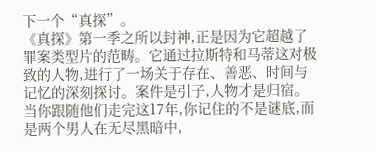下一个“真探”。
《真探》第一季之所以封神,正是因为它超越了罪案类型片的范畴。它通过拉斯特和马蒂这对极致的人物,进行了一场关于存在、善恶、时间与记忆的深刻探讨。案件是引子,人物才是归宿。当你跟随他们走完这17年,你记住的不是谜底,而是两个男人在无尽黑暗中,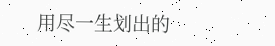用尽一生划出的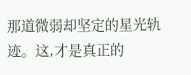那道微弱却坚定的星光轨迹。这,才是真正的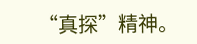“真探”精神。